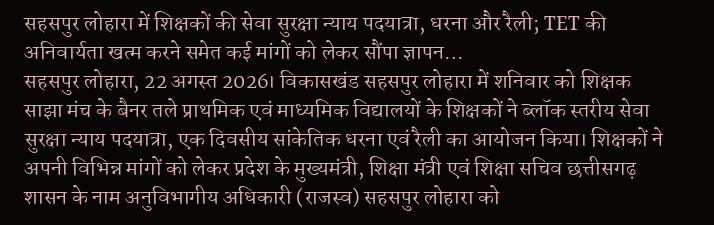सहसपुर लोहारा में शिक्षकों की सेवा सुरक्षा न्याय पदयात्रा, धरना और रैली; TET की अनिवार्यता खत्म करने समेत कई मांगों को लेकर सौंपा ज्ञापन…
सहसपुर लोहारा, 22 अगस्त 2026। विकासखंड सहसपुर लोहारा में शनिवार को शिक्षक साझा मंच के बैनर तले प्राथमिक एवं माध्यमिक विद्यालयों के शिक्षकों ने ब्लॉक स्तरीय सेवा सुरक्षा न्याय पदयात्रा, एक दिवसीय सांकेतिक धरना एवं रैली का आयोजन किया। शिक्षकों ने अपनी विभिन्न मांगों को लेकर प्रदेश के मुख्यमंत्री, शिक्षा मंत्री एवं शिक्षा सचिव छत्तीसगढ़ शासन के नाम अनुविभागीय अधिकारी (राजस्व) सहसपुर लोहारा को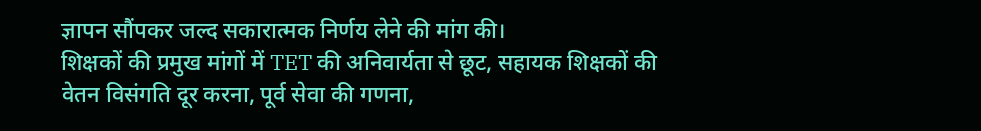ज्ञापन सौंपकर जल्द सकारात्मक निर्णय लेने की मांग की।
शिक्षकों की प्रमुख मांगों में TET की अनिवार्यता से छूट, सहायक शिक्षकों की वेतन विसंगति दूर करना, पूर्व सेवा की गणना,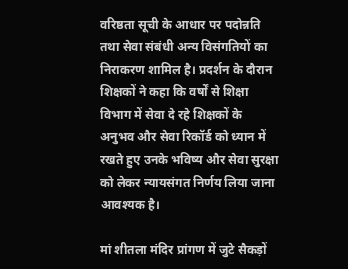वरिष्ठता सूची के आधार पर पदोन्नति तथा सेवा संबंधी अन्य विसंगतियों का निराकरण शामिल है। प्रदर्शन के दौरान शिक्षकों ने कहा कि वर्षों से शिक्षा विभाग में सेवा दे रहे शिक्षकों के अनुभव और सेवा रिकॉर्ड को ध्यान में रखते हुए उनके भविष्य और सेवा सुरक्षा को लेकर न्यायसंगत निर्णय लिया जाना आवश्यक है।

मां शीतला मंदिर प्रांगण में जुटे सैकड़ों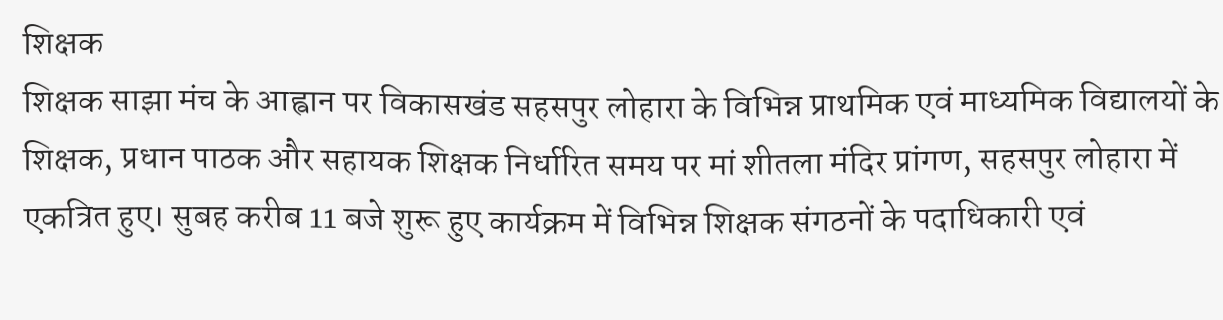शिक्षक
शिक्षक साझा मंच के आह्वान पर विकासखंड सहसपुर लोहारा के विभिन्न प्राथमिक एवं माध्यमिक विद्यालयों के शिक्षक, प्रधान पाठक और सहायक शिक्षक निर्धारित समय पर मां शीतला मंदिर प्रांगण, सहसपुर लोहारा में एकत्रित हुए। सुबह करीब 11 बजे शुरू हुए कार्यक्रम में विभिन्न शिक्षक संगठनों के पदाधिकारी एवं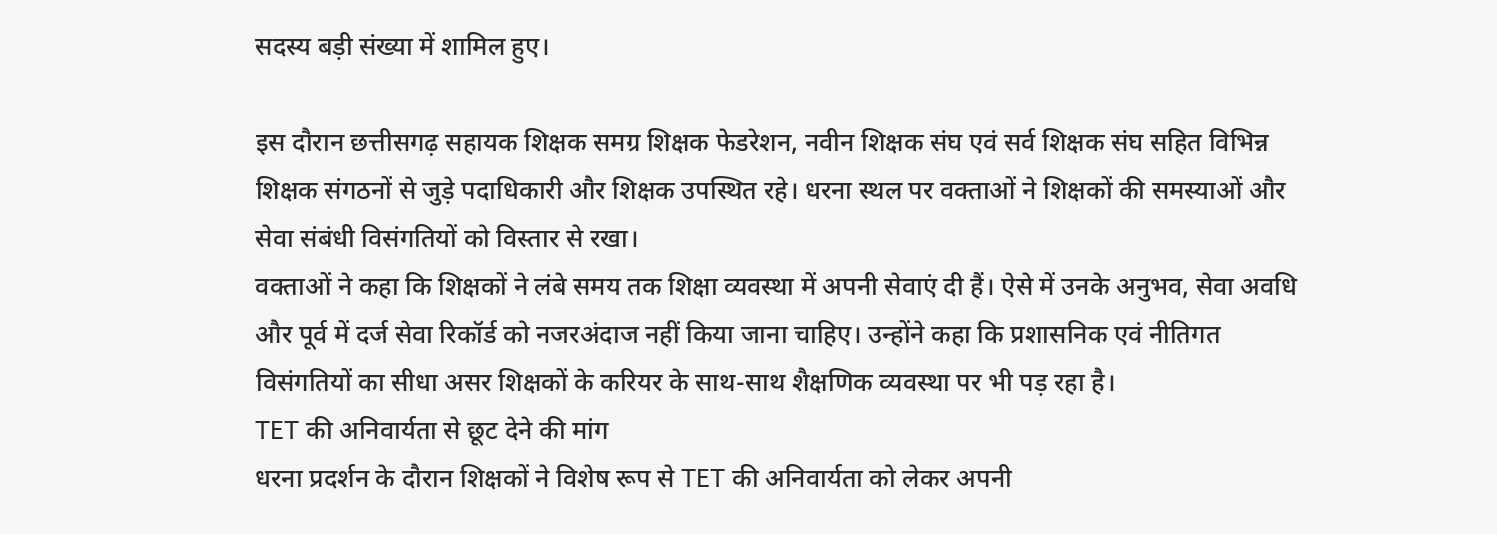सदस्य बड़ी संख्या में शामिल हुए।

इस दौरान छत्तीसगढ़ सहायक शिक्षक समग्र शिक्षक फेडरेशन, नवीन शिक्षक संघ एवं सर्व शिक्षक संघ सहित विभिन्न शिक्षक संगठनों से जुड़े पदाधिकारी और शिक्षक उपस्थित रहे। धरना स्थल पर वक्ताओं ने शिक्षकों की समस्याओं और सेवा संबंधी विसंगतियों को विस्तार से रखा।
वक्ताओं ने कहा कि शिक्षकों ने लंबे समय तक शिक्षा व्यवस्था में अपनी सेवाएं दी हैं। ऐसे में उनके अनुभव, सेवा अवधि और पूर्व में दर्ज सेवा रिकॉर्ड को नजरअंदाज नहीं किया जाना चाहिए। उन्होंने कहा कि प्रशासनिक एवं नीतिगत विसंगतियों का सीधा असर शिक्षकों के करियर के साथ-साथ शैक्षणिक व्यवस्था पर भी पड़ रहा है।
TET की अनिवार्यता से छूट देने की मांग
धरना प्रदर्शन के दौरान शिक्षकों ने विशेष रूप से TET की अनिवार्यता को लेकर अपनी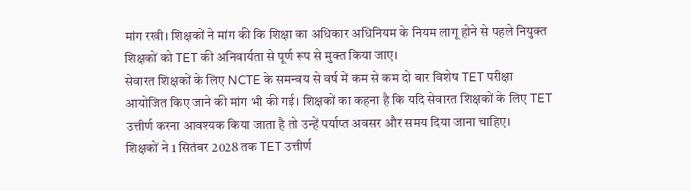मांग रखी। शिक्षकों ने मांग की कि शिक्षा का अधिकार अधिनियम के नियम लागू होने से पहले नियुक्त शिक्षकों को TET की अनिवार्यता से पूर्ण रूप से मुक्त किया जाए।
सेवारत शिक्षकों के लिए NCTE के समन्वय से वर्ष में कम से कम दो बार विशेष TET परीक्षा आयोजित किए जाने की मांग भी की गई। शिक्षकों का कहना है कि यदि सेवारत शिक्षकों के लिए TET उत्तीर्ण करना आवश्यक किया जाता है तो उन्हें पर्याप्त अवसर और समय दिया जाना चाहिए।
शिक्षकों ने 1 सितंबर 2028 तक TET उत्तीर्ण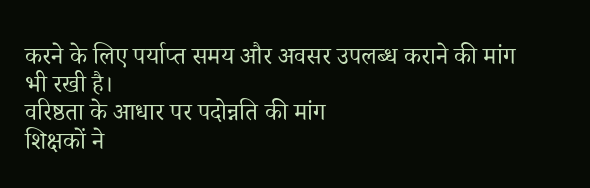करने के लिए पर्याप्त समय और अवसर उपलब्ध कराने की मांग भी रखी है।
वरिष्ठता के आधार पर पदोन्नति की मांग
शिक्षकों ने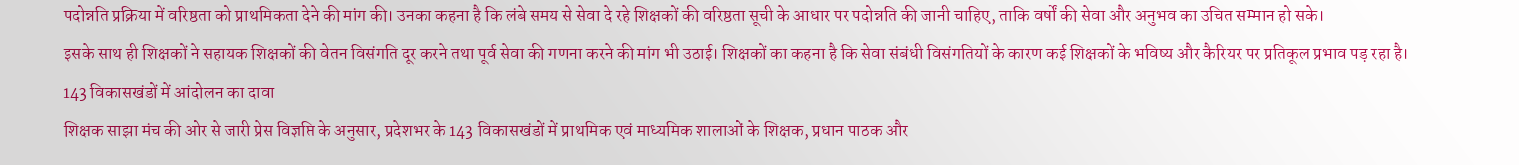पदोन्नति प्रक्रिया में वरिष्ठता को प्राथमिकता देने की मांग की। उनका कहना है कि लंबे समय से सेवा दे रहे शिक्षकों की वरिष्ठता सूची के आधार पर पदोन्नति की जानी चाहिए, ताकि वर्षों की सेवा और अनुभव का उचित सम्मान हो सके।
इसके साथ ही शिक्षकों ने सहायक शिक्षकों की वेतन विसंगति दूर करने तथा पूर्व सेवा की गणना करने की मांग भी उठाई। शिक्षकों का कहना है कि सेवा संबंधी विसंगतियों के कारण कई शिक्षकों के भविष्य और कैरियर पर प्रतिकूल प्रभाव पड़ रहा है।
143 विकासखंडों में आंदोलन का दावा
शिक्षक साझा मंच की ओर से जारी प्रेस विज्ञप्ति के अनुसार, प्रदेशभर के 143 विकासखंडों में प्राथमिक एवं माध्यमिक शालाओं के शिक्षक, प्रधान पाठक और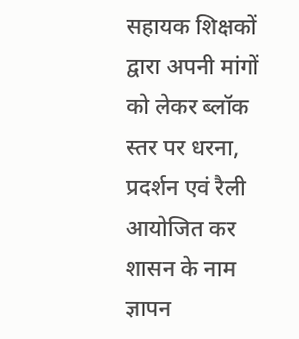सहायक शिक्षकों द्वारा अपनी मांगों को लेकर ब्लॉक स्तर पर धरना, प्रदर्शन एवं रैली आयोजित कर शासन के नाम ज्ञापन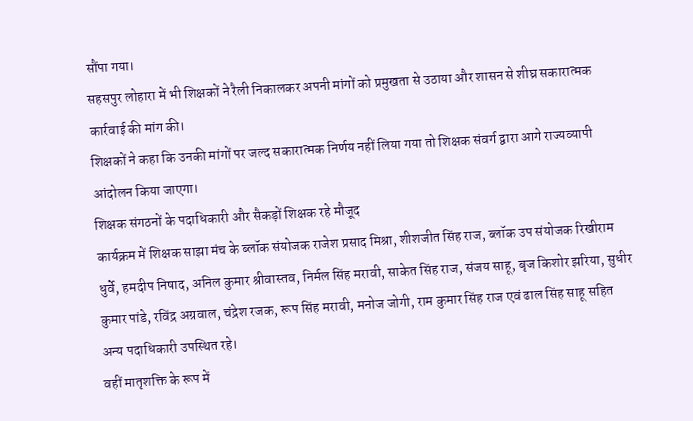सौंपा गया।
सहसपुर लोहारा में भी शिक्षकों ने रैली निकालकर अपनी मांगों को प्रमुखता से उठाया और शासन से शीघ्र सकारात्मक कार्रवाई की मांग की।
शिक्षकों ने कहा कि उनकी मांगों पर जल्द सकारात्मक निर्णय नहीं लिया गया तो शिक्षक संवर्ग द्वारा आगे राज्यव्यापी आंदोलन किया जाएगा।
शिक्षक संगठनों के पदाधिकारी और सैकड़ों शिक्षक रहे मौजूद
कार्यक्रम में शिक्षक साझा मंच के ब्लॉक संयोजक राजेश प्रसाद मिश्रा, शीशजीत सिंह राज, ब्लॉक उप संयोजक रिखीराम धुर्वे, हमदीप निषाद, अनिल कुमार श्रीवास्तव, निर्मल सिंह मरावी, साकेत सिंह राज, संजय साहू, बृज किशोर झरिया, सुधीर कुमार पांडे, रविंद्र अग्रवाल, चंद्रेश रजक, रूप सिंह मरावी, मनोज जोगी, राम कुमार सिंह राज एवं ढाल सिंह साहू सहित अन्य पदाधिकारी उपस्थित रहे।
वहीं मातृशक्ति के रूप में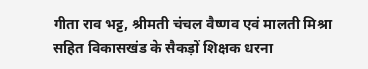गीता राव भट्ट, श्रीमती चंचल वैष्णव एवं मालती मिश्रा सहित विकासखंड के सैकड़ों शिक्षक धरना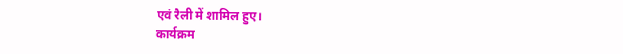एवं रैली में शामिल हुए।
कार्यक्रम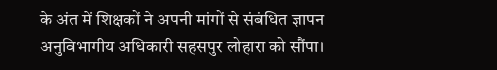के अंत में शिक्षकों ने अपनी मांगों से संबंधित ज्ञापन अनुविभागीय अधिकारी सहसपुर लोहारा को सौंपा।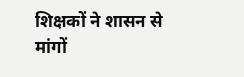शिक्षकों ने शासन से मांगों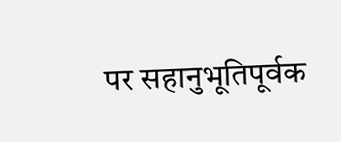पर सहानुभूतिपूर्वक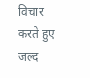विचार करते हुए जल्द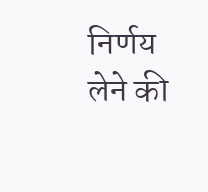निर्णय लेने की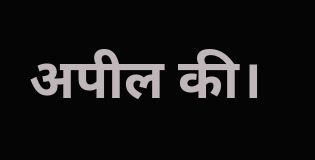अपील की।